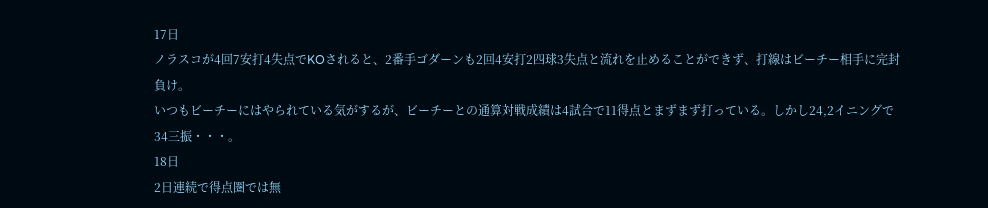17日
ノラスコが4回7安打4失点でKOされると、2番手ゴダーンも2回4安打2四球3失点と流れを止めることができず、打線はビーチー相手に完封負け。
いつもビーチーにはやられている気がするが、ビーチーとの通算対戦成績は4試合で11得点とまずまず打っている。しかし24,2イニングで34三振・・・。
18日
2日連続で得点圏では無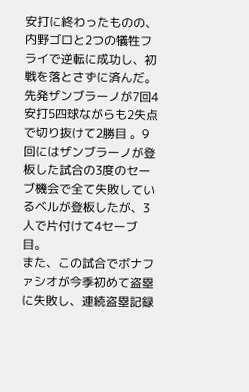安打に終わったものの、内野ゴロと2つの犠牲フライで逆転に成功し、初戦を落とさずに済んだ。
先発ザンブラーノが7回4安打5四球ながらも2失点で切り抜けて2勝目 。9回にはザンブラーノが登板した試合の3度のセーブ機会で全て失敗しているベルが登板したが、3人で片付けて4セーブ目。
また、この試合でボナファシオが今季初めて盗塁に失敗し、連続盗塁記録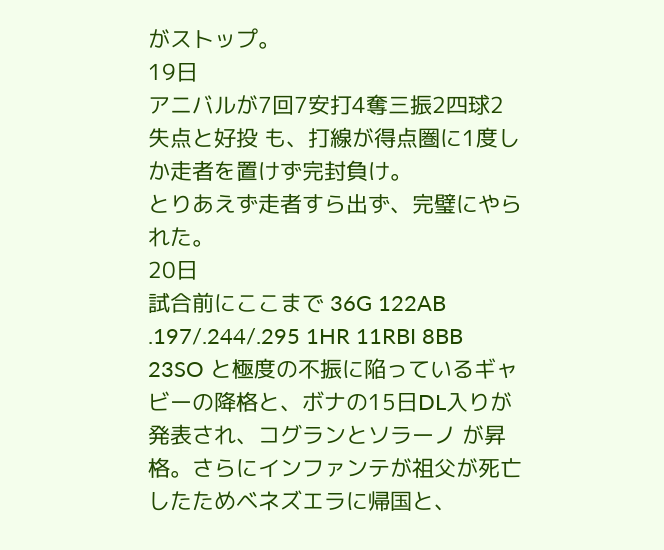がストップ。
19日
アニバルが7回7安打4奪三振2四球2失点と好投 も、打線が得点圏に1度しか走者を置けず完封負け。
とりあえず走者すら出ず、完璧にやられた。
20日
試合前にここまで 36G 122AB .197/.244/.295 1HR 11RBI 8BB 23SO と極度の不振に陥っているギャビーの降格と、ボナの15日DL入りが発表され、コグランとソラーノ が昇格。さらにインファンテが祖父が死亡したためベネズエラに帰国と、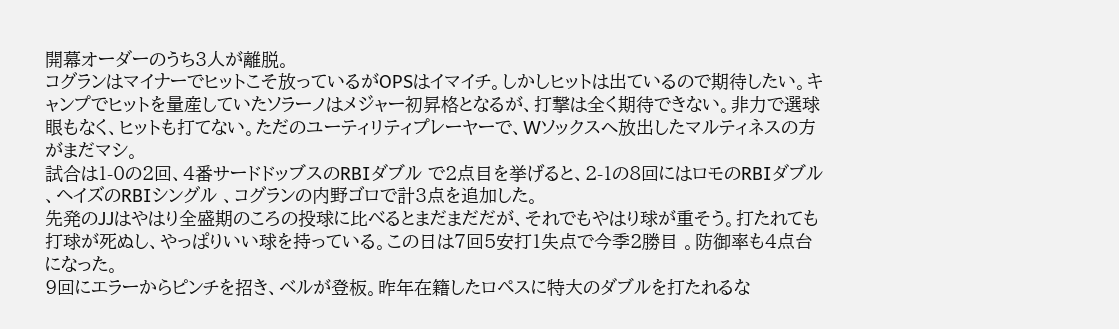開幕オーダーのうち3人が離脱。
コグランはマイナーでヒットこそ放っているがOPSはイマイチ。しかしヒットは出ているので期待したい。キャンプでヒットを量産していたソラーノはメジャー初昇格となるが、打撃は全く期待できない。非力で選球眼もなく、ヒットも打てない。ただのユーティリティプレーヤーで、Wソックスへ放出したマルティネスの方がまだマシ。
試合は1-0の2回、4番サードドッブスのRBIダブル で2点目を挙げると、2-1の8回にはロモのRBIダブル 、ヘイズのRBIシングル 、コグランの内野ゴロで計3点を追加した。
先発のJJはやはり全盛期のころの投球に比べるとまだまだだが、それでもやはり球が重そう。打たれても打球が死ぬし、やっぱりいい球を持っている。この日は7回5安打1失点で今季2勝目 。防御率も4点台になった。
9回にエラーからピンチを招き、ベルが登板。昨年在籍したロペスに特大のダブルを打たれるな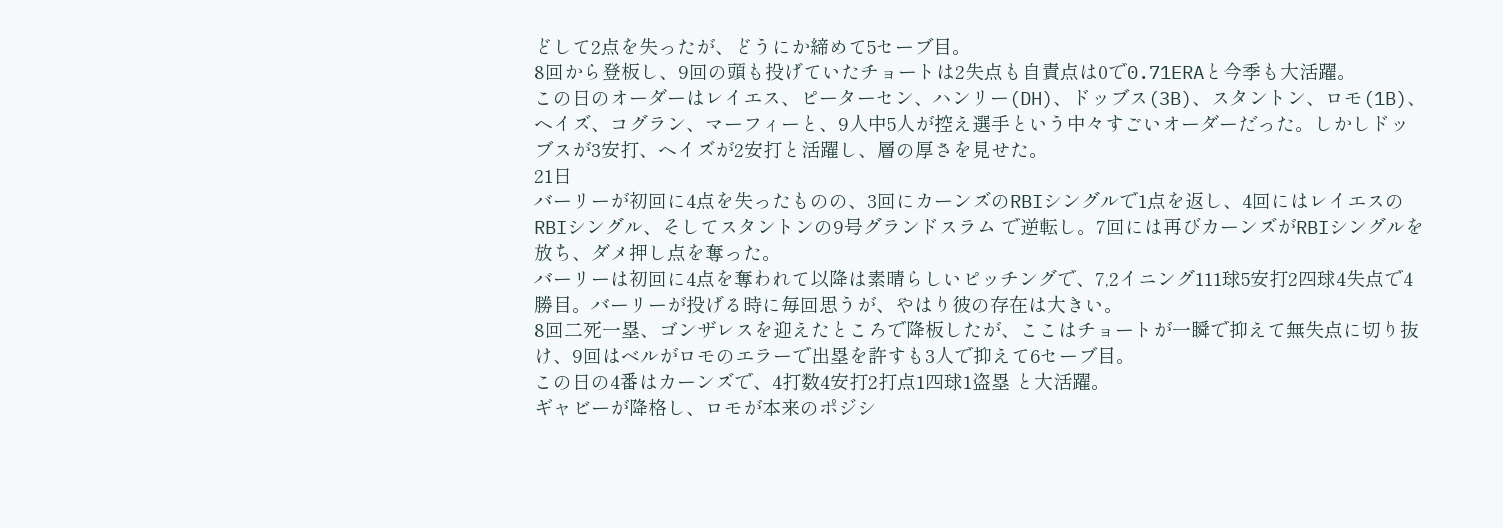どして2点を失ったが、どうにか締めて5セーブ目。
8回から登板し、9回の頭も投げていたチョートは2失点も自責点は0で0.71ERAと今季も大活躍。
この日のオーダーはレイエス、ピーターセン、ハンリー(DH)、ドッブス(3B)、スタントン、ロモ(1B)、ヘイズ、コグラン、マーフィーと、9人中5人が控え選手という中々すごいオーダーだった。しかしドッブスが3安打、ヘイズが2安打と活躍し、層の厚さを見せた。
21日
バーリーが初回に4点を失ったものの、3回にカーンズのRBIシングルで1点を返し、4回にはレイエスのRBIシングル、そしてスタントンの9号グランドスラム で逆転し。7回には再びカーンズがRBIシングルを放ち、ダメ押し点を奪った。
バーリーは初回に4点を奪われて以降は素晴らしいピッチングで、7,2イニング111球5安打2四球4失点で4勝目。バーリーが投げる時に毎回思うが、やはり彼の存在は大きい。
8回二死一塁、ゴンザレスを迎えたところで降板したが、ここはチョートが一瞬で抑えて無失点に切り抜け、9回はベルがロモのエラーで出塁を許すも3人で抑えて6セーブ目。
この日の4番はカーンズで、4打数4安打2打点1四球1盗塁 と大活躍。
ギャビーが降格し、ロモが本来のポジシ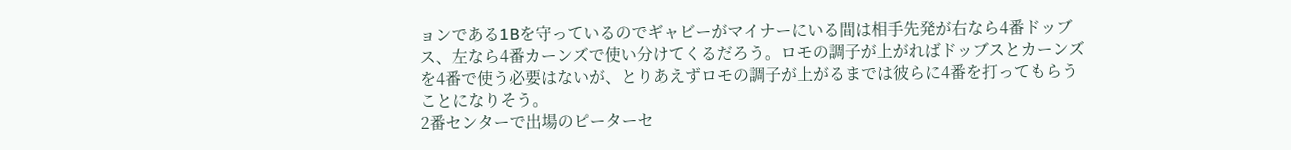ョンである1Bを守っているのでギャビーがマイナーにいる間は相手先発が右なら4番ドッブス、左なら4番カーンズで使い分けてくるだろう。ロモの調子が上がればドッブスとカーンズを4番で使う必要はないが、とりあえずロモの調子が上がるまでは彼らに4番を打ってもらうことになりそう。
2番センターで出場のピーターセ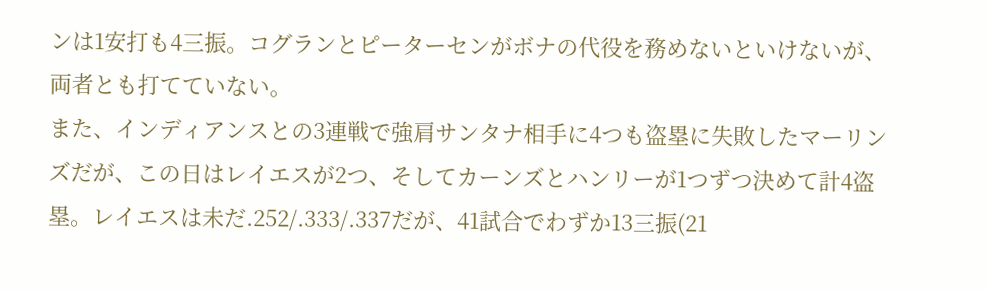ンは1安打も4三振。コグランとピーターセンがボナの代役を務めないといけないが、両者とも打てていない。
また、インディアンスとの3連戦で強肩サンタナ相手に4つも盗塁に失敗したマーリンズだが、この日はレイエスが2つ、そしてカーンズとハンリーが1つずつ決めて計4盗塁。レイエスは未だ.252/.333/.337だが、41試合でわずか13三振(21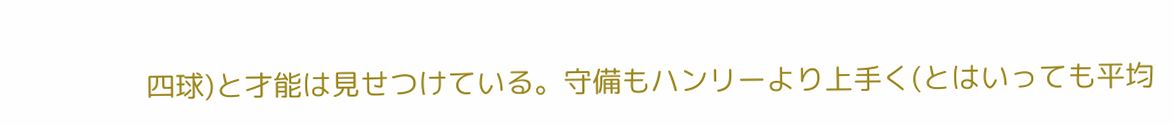四球)と才能は見せつけている。守備もハンリーより上手く(とはいっても平均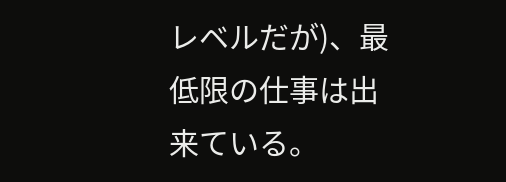レベルだが)、最低限の仕事は出来ている。